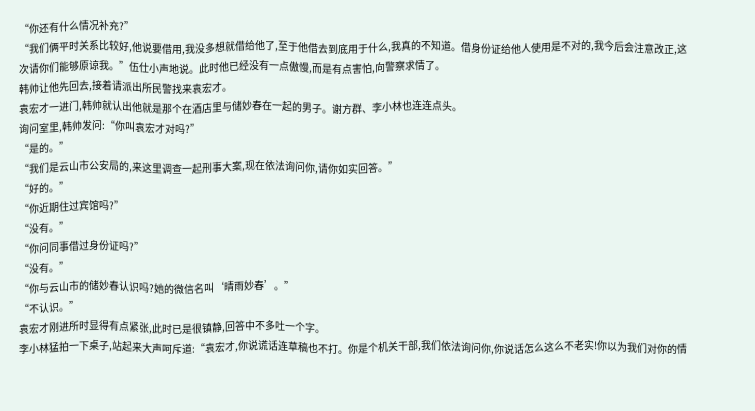“你还有什么情况补充?”
“我们俩平时关系比较好,他说要借用,我没多想就借给他了,至于他借去到底用于什么,我真的不知道。借身份证给他人使用是不对的,我今后会注意改正,这次请你们能够原谅我。”伍仕小声地说。此时他已经没有一点傲慢,而是有点害怕,向警察求情了。
韩帅让他先回去,接着请派出所民警找来袁宏才。
袁宏才一进门,韩帅就认出他就是那个在酒店里与储妙春在一起的男子。谢方群、李小林也连连点头。
询问室里,韩帅发问:“你叫袁宏才对吗?”
“是的。”
“我们是云山市公安局的,来这里调查一起刑事大案,现在依法询问你,请你如实回答。”
“好的。”
“你近期住过宾馆吗?”
“没有。”
“你问同事借过身份证吗?”
“没有。”
“你与云山市的储妙春认识吗?她的微信名叫‘晴雨妙春’。”
“不认识。”
袁宏才刚进所时显得有点紧张,此时已是很镇静,回答中不多吐一个字。
李小林猛拍一下桌子,站起来大声呵斥道:“袁宏才,你说谎话连草稿也不打。你是个机关干部,我们依法询问你,你说话怎么这么不老实!你以为我们对你的情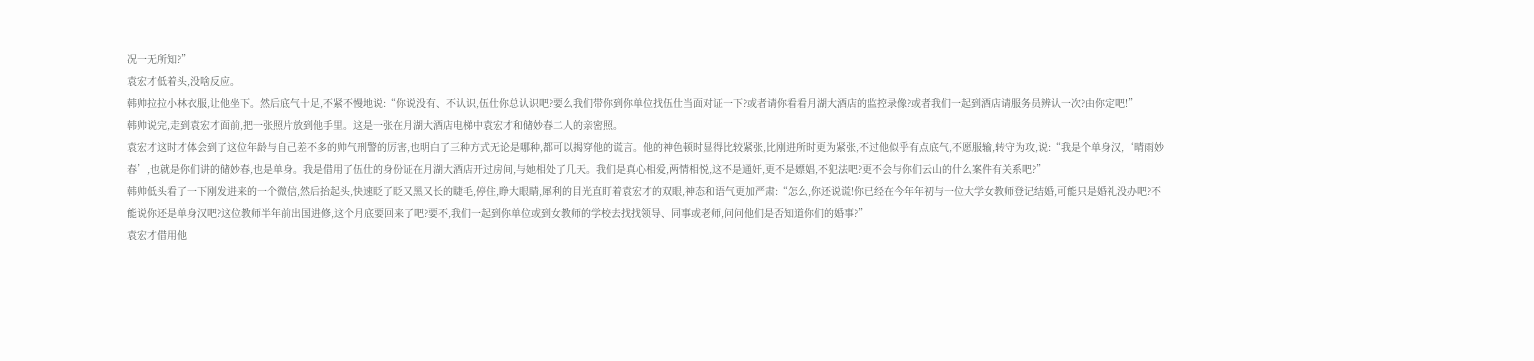况一无所知?”
袁宏才低着头,没啥反应。
韩帅拉拉小林衣服,让他坐下。然后底气十足,不紧不慢地说:“你说没有、不认识,伍仕你总认识吧?要么我们带你到你单位找伍仕当面对证一下?或者请你看看月湖大酒店的监控录像?或者我们一起到酒店请服务员辨认一次?由你定吧!”
韩帅说完,走到袁宏才面前,把一张照片放到他手里。这是一张在月湖大酒店电梯中袁宏才和储妙春二人的亲密照。
袁宏才这时才体会到了这位年龄与自己差不多的帅气刑警的厉害,也明白了三种方式无论是哪种,都可以揭穿他的谎言。他的神色顿时显得比较紧张,比刚进所时更为紧张,不过他似乎有点底气,不愿服输,转守为攻,说:“我是个单身汉,‘晴雨妙春’,也就是你们讲的储妙春,也是单身。我是借用了伍仕的身份证在月湖大酒店开过房间,与她相处了几天。我们是真心相爱,两情相悦,这不是通奸,更不是嫖娼,不犯法吧?更不会与你们云山的什么案件有关系吧?”
韩帅低头看了一下刚发进来的一个微信,然后抬起头,快速眨了眨又黑又长的睫毛,停住,睁大眼睛,犀利的目光直盯着袁宏才的双眼,神态和语气更加严肃:“怎么,你还说谎!你已经在今年年初与一位大学女教师登记结婚,可能只是婚礼没办吧?不能说你还是单身汉吧?这位教师半年前出国进修,这个月底要回来了吧?要不,我们一起到你单位或到女教师的学校去找找领导、同事或老师,问问他们是否知道你们的婚事?”
袁宏才借用他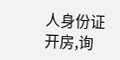人身份证开房,询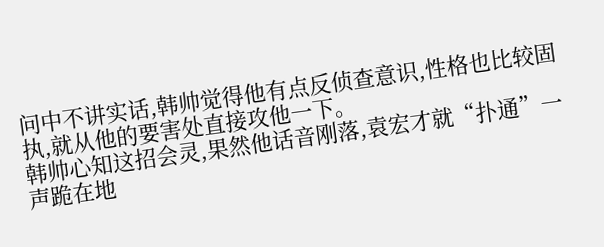问中不讲实话,韩帅觉得他有点反侦查意识,性格也比较固执,就从他的要害处直接攻他一下。
韩帅心知这招会灵,果然他话音刚落,袁宏才就“扑通”一声跪在地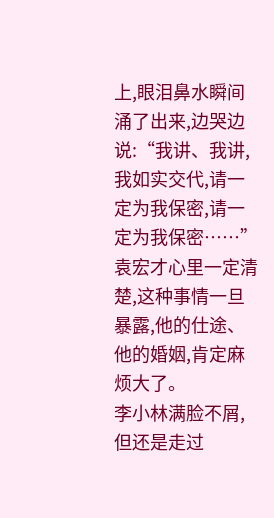上,眼泪鼻水瞬间涌了出来,边哭边说:“我讲、我讲,我如实交代,请一定为我保密,请一定为我保密……”
袁宏才心里一定清楚,这种事情一旦暴露,他的仕途、他的婚姻,肯定麻烦大了。
李小林满脸不屑,但还是走过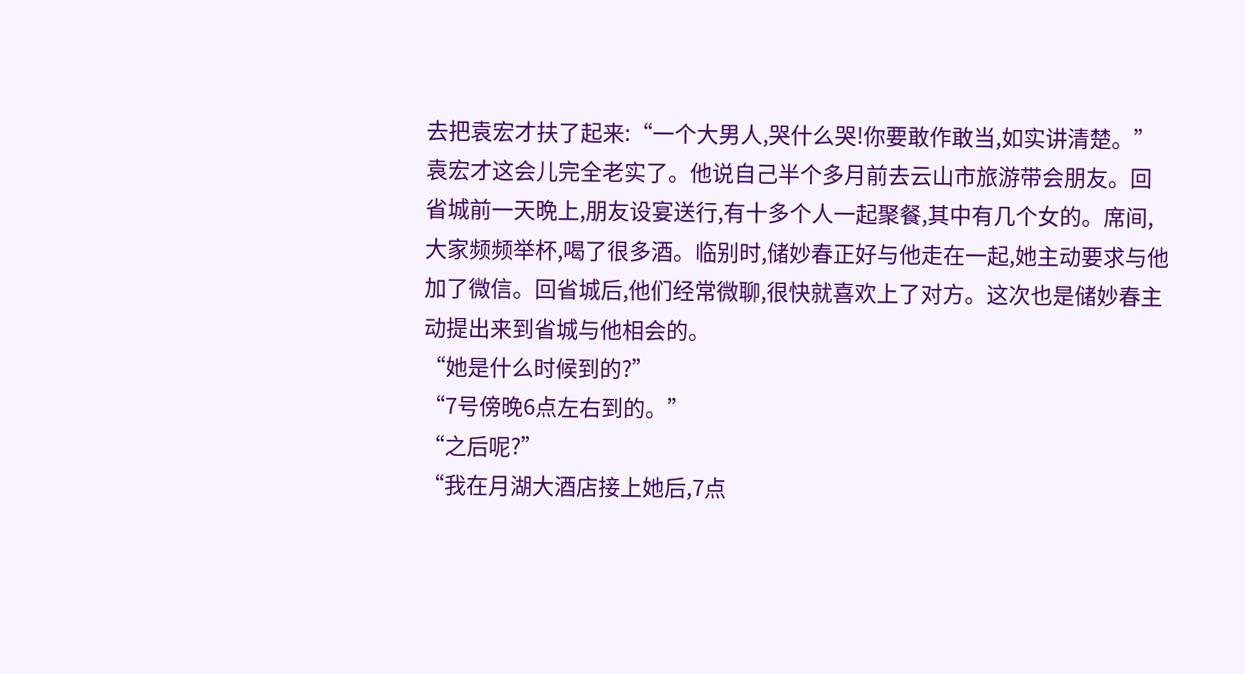去把袁宏才扶了起来:“一个大男人,哭什么哭!你要敢作敢当,如实讲清楚。”
袁宏才这会儿完全老实了。他说自己半个多月前去云山市旅游带会朋友。回省城前一天晩上,朋友设宴送行,有十多个人一起聚餐,其中有几个女的。席间,大家频频举杯,喝了很多酒。临别时,储妙春正好与他走在一起,她主动要求与他加了微信。回省城后,他们经常微聊,很快就喜欢上了对方。这次也是储妙春主动提出来到省城与他相会的。
“她是什么时候到的?”
“7号傍晚6点左右到的。”
“之后呢?”
“我在月湖大酒店接上她后,7点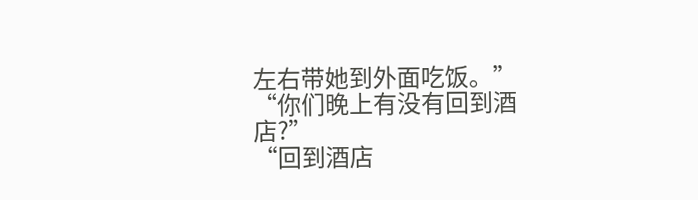左右带她到外面吃饭。”
“你们晚上有没有回到酒店?”
“回到酒店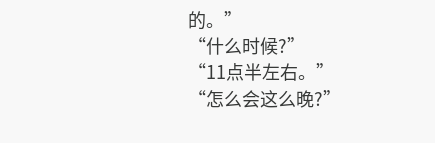的。”
“什么时候?”
“11点半左右。”
“怎么会这么晚?”